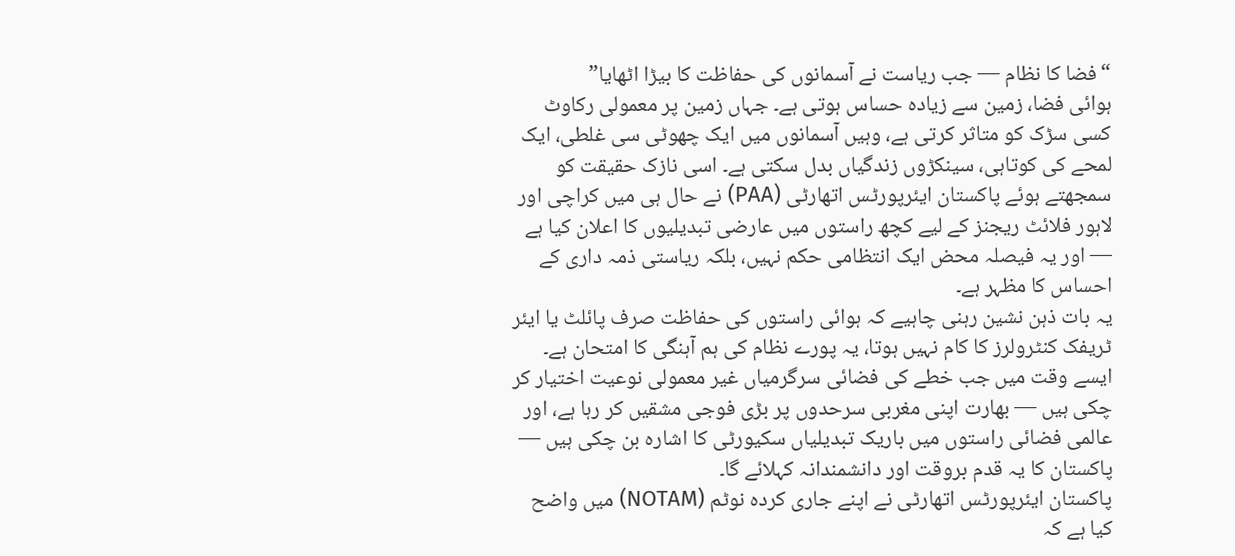“فضا کا نظام — جب ریاست نے آسمانوں کی حفاظت کا بیڑا اٹھایا”
ہوائی فضا، زمین سے زیادہ حساس ہوتی ہے۔ جہاں زمین پر معمولی رکاوٹ کسی سڑک کو متاثر کرتی ہے، وہیں آسمانوں میں ایک چھوٹی سی غلطی، ایک لمحے کی کوتاہی، سینکڑوں زندگیاں بدل سکتی ہے۔ اسی نازک حقیقت کو سمجھتے ہوئے پاکستان ایئرپورٹس اتھارٹی (PAA) نے حال ہی میں کراچی اور لاہور فلائٹ ریجنز کے لیے کچھ راستوں میں عارضی تبدیلیوں کا اعلان کیا ہے — اور یہ فیصلہ محض ایک انتظامی حکم نہیں، بلکہ ریاستی ذمہ داری کے احساس کا مظہر ہے۔
یہ بات ذہن نشین رہنی چاہیے کہ ہوائی راستوں کی حفاظت صرف پائلٹ یا ایئر ٹریفک کنٹرولرز کا کام نہیں ہوتا، یہ پورے نظام کی ہم آہنگی کا امتحان ہے۔ ایسے وقت میں جب خطے کی فضائی سرگرمیاں غیر معمولی نوعیت اختیار کر چکی ہیں — بھارت اپنی مغربی سرحدوں پر بڑی فوجی مشقیں کر رہا ہے، اور عالمی فضائی راستوں میں باریک تبدیلیاں سکیورٹی کا اشارہ بن چکی ہیں — پاکستان کا یہ قدم بروقت اور دانشمندانہ کہلائے گا۔
پاکستان ایئرپورٹس اتھارٹی نے اپنے جاری کردہ نوٹم (NOTAM) میں واضح کیا ہے کہ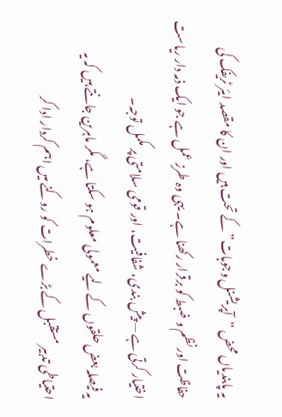یہ پابندیاں محض “آپریشنل وجوہات” کے تحت ہیں اور ان کا مقصد ایئر ٹریفک کی حفاظت اور نظم و ضبط کو برقرار رکھنا ہے۔ یہی وہ طرزِ عمل ہے جو ایک ذمہ دار ریاست اختیار کرتی ہے — پیش بندی، شفافیت، اور قومی سلامتی پر مکمل توجہ۔
یہ فیصلہ بعض حلقوں کے لیے معمولی معلوم ہو سکتا ہے، مگر ماہرین جانتے ہیں کہ یہ احتیاطی تدبیر مستقبل کے بڑے خطرات کو روکنے میں اہم کردار ادا کر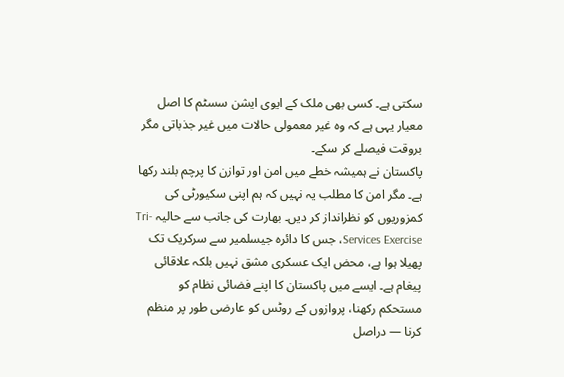سکتی ہے۔ کسی بھی ملک کے ایوی ایشن سسٹم کا اصل معیار یہی ہے کہ وہ غیر معمولی حالات میں غیر جذباتی مگر بروقت فیصلے کر سکے۔
پاکستان نے ہمیشہ خطے میں امن اور توازن کا پرچم بلند رکھا ہے۔ مگر امن کا مطلب یہ نہیں کہ ہم اپنی سکیورٹی کی کمزوریوں کو نظرانداز کر دیں۔ بھارت کی جانب سے حالیہ Tri-Services Exercise، جس کا دائرہ جیسلمیر سے سرکریک تک پھیلا ہوا ہے، محض ایک عسکری مشق نہیں بلکہ علاقائی پیغام ہے۔ ایسے میں پاکستان کا اپنے فضائی نظام کو مستحکم رکھنا، پروازوں کے روٹس کو عارضی طور پر منظم کرنا — دراصل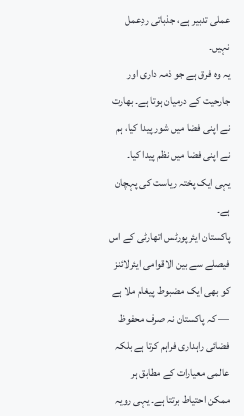عملی تدبیر ہے، جذباتی ردِعمل نہیں۔
یہ وہ فرق ہے جو ذمہ داری اور جارحیت کے درمیان ہوتا ہے۔ بھارت نے اپنی فضا میں شور پیدا کیا، ہم نے اپنی فضا میں نظم پیدا کیا۔
یہی ایک پختہ ریاست کی پہچان ہے۔
پاکستان ایئرپورٹس اتھارٹی کے اس فیصلے سے بین الاقوامی ایئرلائنز کو بھی ایک مضبوط پیغام ملا ہے — کہ پاکستان نہ صرف محفوظ فضائی راہداری فراہم کرتا ہے بلکہ عالمی معیارات کے مطابق ہر ممکن احتیاط برتتا ہے۔ یہی رویہ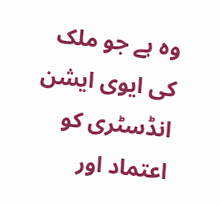وہ ہے جو ملک کی ایوی ایشن انڈسٹری کو اعتماد اور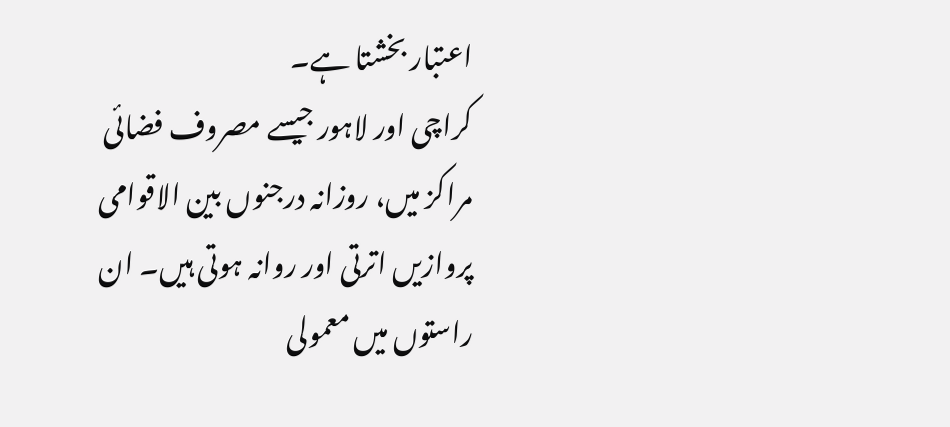اعتبار بخشتا ہے۔
کراچی اور لاہور جیسے مصروف فضائی مراکز میں، روزانہ درجنوں بین الاقوامی پروازیں اترتی اور روانہ ہوتی ہیں۔ ان راستوں میں معمولی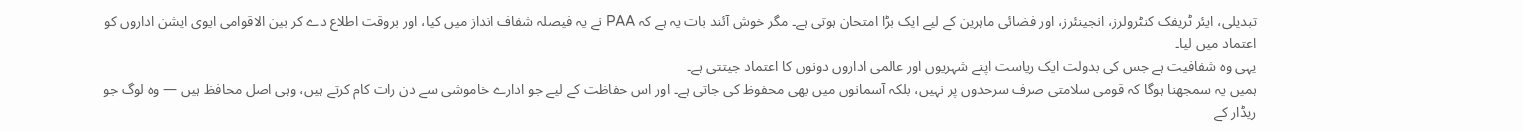تبدیلی، ایئر ٹریفک کنٹرولرز، انجینئرز، اور فضائی ماہرین کے لیے ایک بڑا امتحان ہوتی ہے۔ مگر خوش آئند بات یہ ہے کہ PAA نے یہ فیصلہ شفاف انداز میں کیا، اور بروقت اطلاع دے کر بین الاقوامی ایوی ایشن اداروں کو اعتماد میں لیا۔
یہی وہ شفافیت ہے جس کی بدولت ایک ریاست اپنے شہریوں اور عالمی اداروں دونوں کا اعتماد جیتتی ہے۔
ہمیں یہ سمجھنا ہوگا کہ قومی سلامتی صرف سرحدوں پر نہیں، بلکہ آسمانوں میں بھی محفوظ کی جاتی ہے۔ اور اس حفاظت کے لیے جو ادارے خاموشی سے دن رات کام کرتے ہیں، وہی اصل محافظ ہیں — وہ لوگ جو ریڈار کے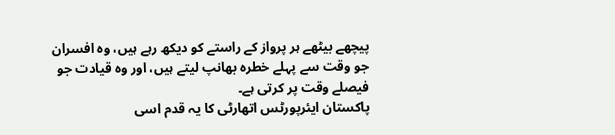پیچھے بیٹھے ہر پرواز کے راستے کو دیکھ رہے ہیں، وہ افسران جو وقت سے پہلے خطرہ بھانپ لیتے ہیں، اور وہ قیادت جو فیصلے وقت پر کرتی ہے۔
پاکستان ایئرپورٹس اتھارٹی کا یہ قدم اسی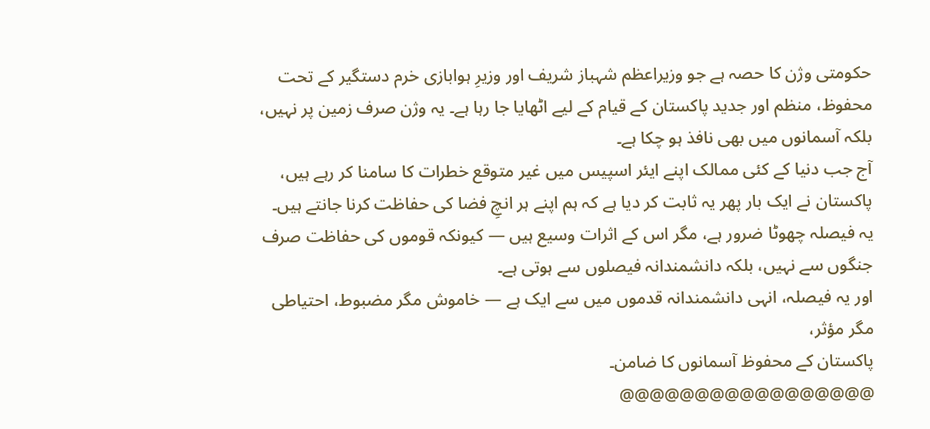حکومتی وژن کا حصہ ہے جو وزیراعظم شہباز شریف اور وزیرِ ہوابازی خرم دستگیر کے تحت محفوظ، منظم اور جدید پاکستان کے قیام کے لیے اٹھایا جا رہا ہے۔ یہ وژن صرف زمین پر نہیں، بلکہ آسمانوں میں بھی نافذ ہو چکا ہے۔
آج جب دنیا کے کئی ممالک اپنے ایئر اسپیس میں غیر متوقع خطرات کا سامنا کر رہے ہیں، پاکستان نے ایک بار پھر یہ ثابت کر دیا ہے کہ ہم اپنے ہر انچِ فضا کی حفاظت کرنا جانتے ہیں۔
یہ فیصلہ چھوٹا ضرور ہے، مگر اس کے اثرات وسیع ہیں — کیونکہ قوموں کی حفاظت صرف جنگوں سے نہیں، بلکہ دانشمندانہ فیصلوں سے ہوتی ہے۔
اور یہ فیصلہ، انہی دانشمندانہ قدموں میں سے ایک ہے — خاموش مگر مضبوط، احتیاطی مگر مؤثر،
پاکستان کے محفوظ آسمانوں کا ضامن۔
@@@@@@@@@@@@@@@@@